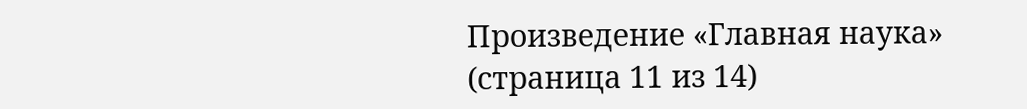Произведение «Главная наука» (страница 11 из 14)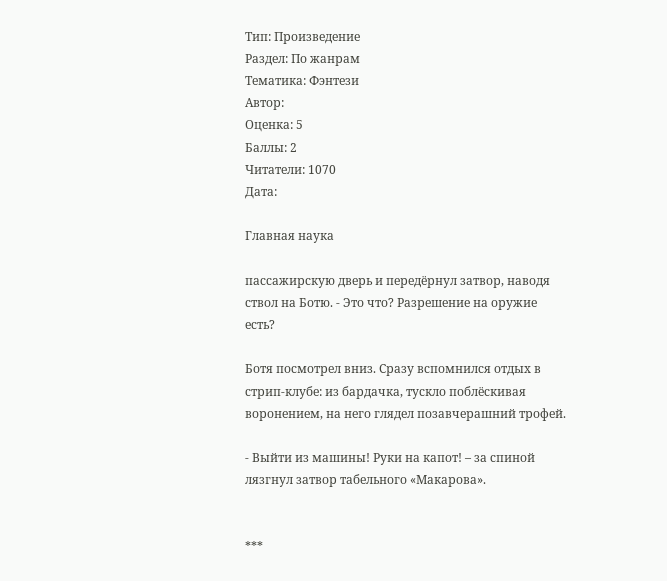Тип: Произведение
Раздел: По жанрам
Тематика: Фэнтези
Автор:
Оценка: 5
Баллы: 2
Читатели: 1070
Дата:

Главная наука

пассажирскую дверь и передёрнул затвор, наводя ствол на Ботю. - Это что? Разрешение на оружие есть?

Ботя посмотрел вниз. Сразу вспомнился отдых в стрип-клубе: из бардачка, тускло поблёскивая воронением, на него глядел позавчерашний трофей.

- Выйти из машины! Руки на капот! – за спиной лязгнул затвор табельного «Макарова».


***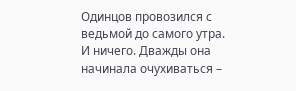Одинцов провозился с ведьмой до самого утра. И ничего. Дважды она начинала очухиваться –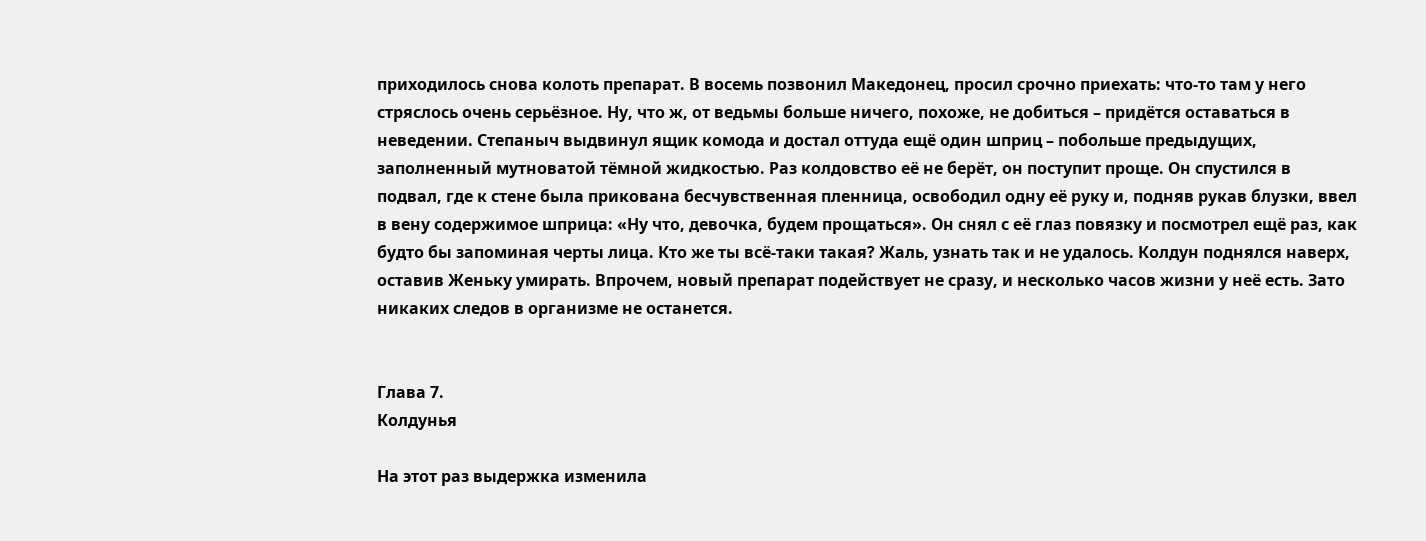приходилось снова колоть препарат. В восемь позвонил Македонец, просил срочно приехать: что-то там у него стряслось очень серьёзное. Ну, что ж, от ведьмы больше ничего, похоже, не добиться – придётся оставаться в неведении. Степаныч выдвинул ящик комода и достал оттуда ещё один шприц – побольше предыдущих, заполненный мутноватой тёмной жидкостью. Раз колдовство её не берёт, он поступит проще. Он спустился в подвал, где к стене была прикована бесчувственная пленница, освободил одну её руку и, подняв рукав блузки, ввел в вену содержимое шприца: «Ну что, девочка, будем прощаться». Он снял с её глаз повязку и посмотрел ещё раз, как будто бы запоминая черты лица. Кто же ты всё-таки такая? Жаль, узнать так и не удалось. Колдун поднялся наверх, оставив Женьку умирать. Впрочем, новый препарат подействует не сразу, и несколько часов жизни у неё есть. Зато никаких следов в организме не останется.


Глава 7.
Колдунья

На этот раз выдержка изменила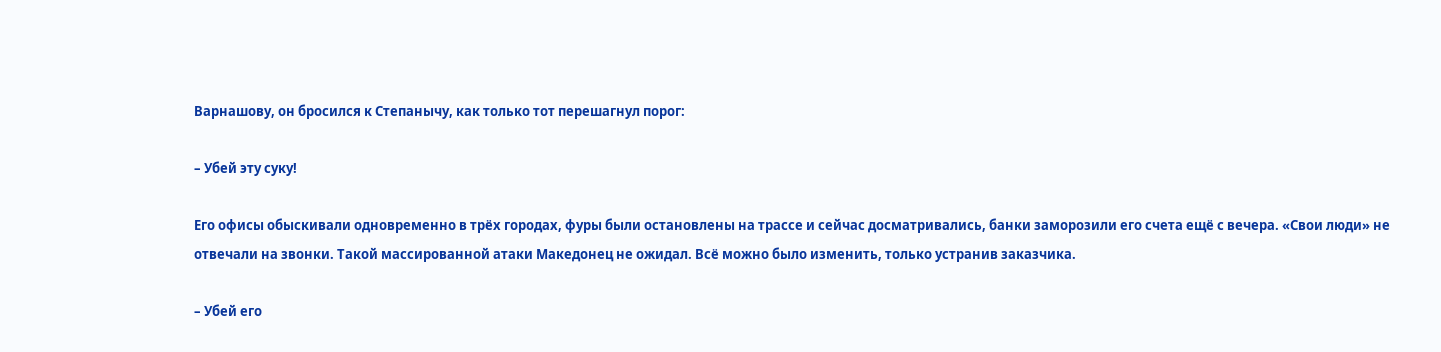Варнашову, он бросился к Степанычу, как только тот перешагнул порог:

– Убей эту суку!

Его офисы обыскивали одновременно в трёх городах, фуры были остановлены на трассе и сейчас досматривались, банки заморозили его счета ещё с вечера. «Свои люди» не отвечали на звонки. Такой массированной атаки Македонец не ожидал. Всё можно было изменить, только устранив заказчика.

– Убей его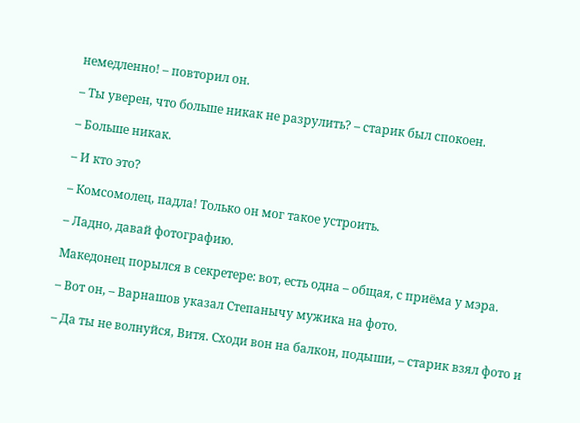немедленно! – повторил он.

– Ты уверен, что больше никак не разрулить? – старик был спокоен.

– Больше никак.

– И кто это?

– Комсомолец, падла! Только он мог такое устроить.

– Ладно, давай фотографию.

Македонец порылся в секретере: вот, есть одна – общая, с приёма у мэра.

– Вот он, – Варнашов указал Степанычу мужика на фото.

– Да ты не волнуйся, Витя. Сходи вон на балкон, подыши, – старик взял фото и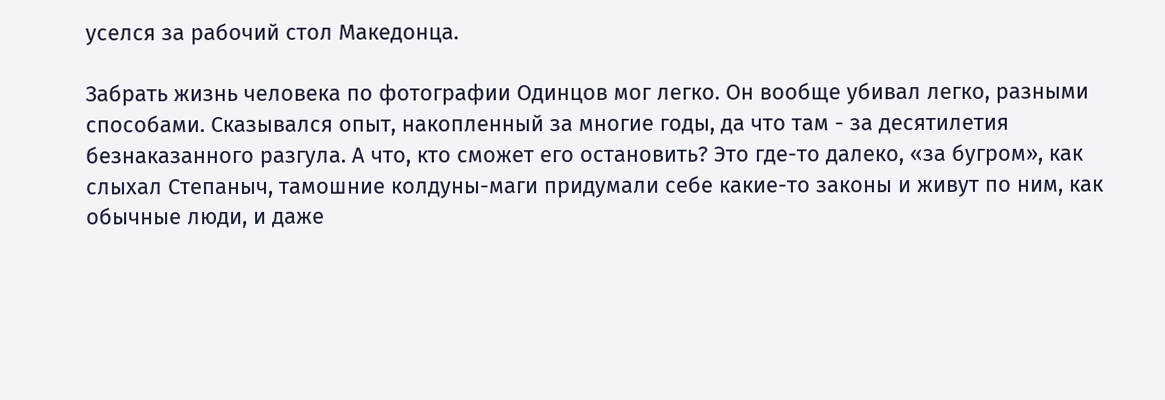уселся за рабочий стол Македонца.

Забрать жизнь человека по фотографии Одинцов мог легко. Он вообще убивал легко, разными способами. Сказывался опыт, накопленный за многие годы, да что там - за десятилетия безнаказанного разгула. А что, кто сможет его остановить? Это где-то далеко, «за бугром», как слыхал Степаныч, тамошние колдуны-маги придумали себе какие-то законы и живут по ним, как обычные люди, и даже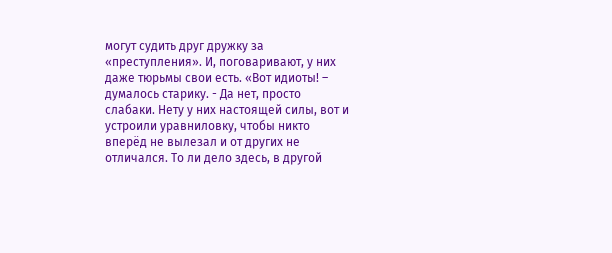могут судить друг дружку за «преступления». И, поговаривают, у них даже тюрьмы свои есть. «Вот идиоты! – думалось старику. - Да нет, просто слабаки. Нету у них настоящей силы, вот и устроили уравниловку, чтобы никто вперёд не вылезал и от других не отличался. То ли дело здесь, в другой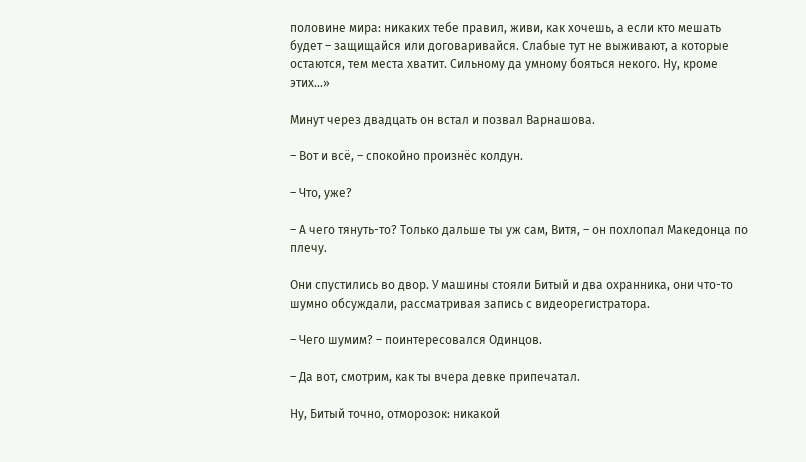половине мира: никаких тебе правил, живи, как хочешь, а если кто мешать будет – защищайся или договаривайся. Слабые тут не выживают, а которые остаются, тем места хватит. Сильному да умному бояться некого. Ну, кроме этих…»

Минут через двадцать он встал и позвал Варнашова.

– Вот и всё, – спокойно произнёс колдун.

– Что, уже?

– А чего тянуть-то? Только дальше ты уж сам, Витя, – он похлопал Македонца по плечу.

Они спустились во двор. У машины стояли Битый и два охранника, они что-то шумно обсуждали, рассматривая запись с видеорегистратора.

– Чего шумим? – поинтересовался Одинцов.

– Да вот, смотрим, как ты вчера девке припечатал.

Ну, Битый точно, отморозок: никакой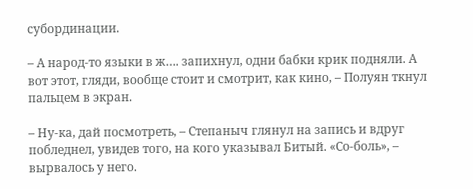субординации.

– А народ-то языки в ж…. запихнул, одни бабки крик подняли. А вот этот, гляди, вообще стоит и смотрит, как кино, – Полуян ткнул пальцем в экран.

– Ну-ка, дай посмотреть, – Степаныч глянул на запись и вдруг побледнел, увидев того, на кого указывал Битый. «Со-боль», – вырвалось у него.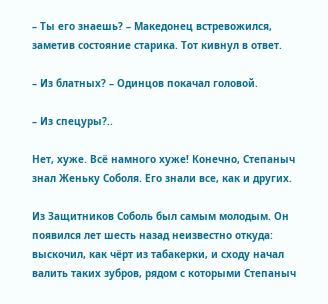– Ты его знаешь? – Македонец встревожился, заметив состояние старика. Тот кивнул в ответ.

– Из блатных? – Одинцов покачал головой.

– Из спецуры?..

Нет, хуже. Всё намного хуже! Конечно, Степаныч знал Женьку Соболя. Его знали все, как и других.

Из Защитников Соболь был самым молодым. Он появился лет шесть назад неизвестно откуда: выскочил, как чёрт из табакерки, и сходу начал валить таких зубров, рядом с которыми Степаныч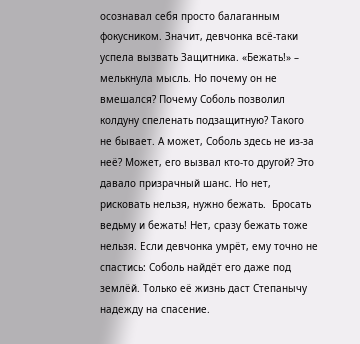осознавал себя просто балаганным фокусником. Значит, девчонка всё-таки успела вызвать Защитника. «Бежать!» – мелькнула мысль. Но почему он не вмешался? Почему Соболь позволил колдуну спеленать подзащитную? Такого не бывает. А может, Соболь здесь не из-за неё? Может, его вызвал кто-то другой? Это давало призрачный шанс. Но нет, рисковать нельзя, нужно бежать.  Бросать ведьму и бежать! Нет, сразу бежать тоже нельзя. Если девчонка умрёт, ему точно не спастись: Соболь найдёт его даже под землёй. Только её жизнь даст Степанычу надежду на спасение.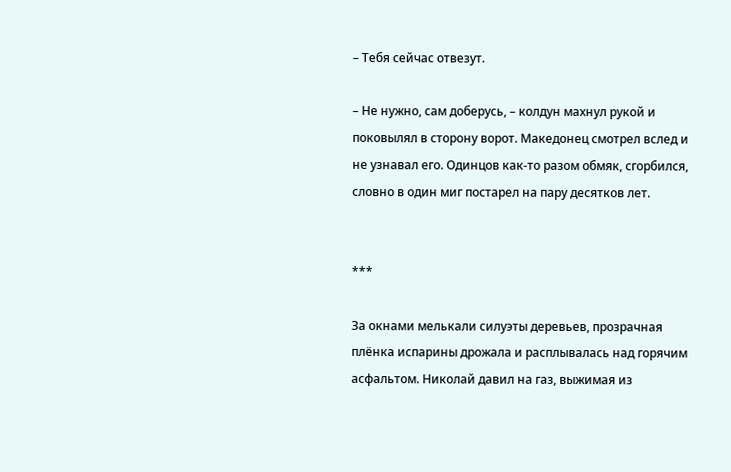– Тебя сейчас отвезут.

– Не нужно, сам доберусь, – колдун махнул рукой и поковылял в сторону ворот. Македонец смотрел вслед и не узнавал его. Одинцов как-то разом обмяк, сгорбился, словно в один миг постарел на пару десятков лет.


***

За окнами мелькали силуэты деревьев, прозрачная плёнка испарины дрожала и расплывалась над горячим асфальтом. Николай давил на газ, выжимая из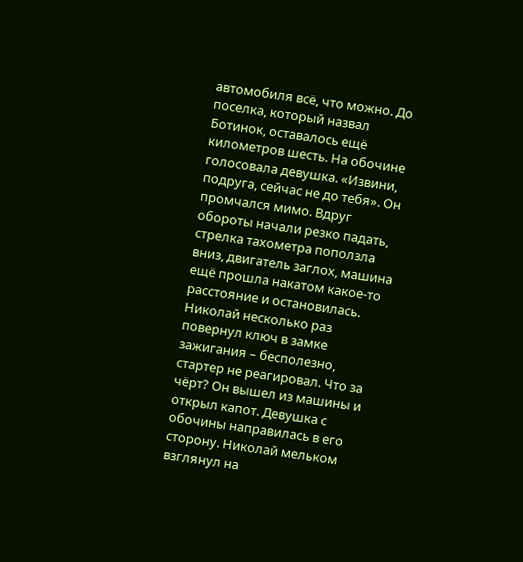автомобиля всё, что можно. До поселка, который назвал Ботинок, оставалось ещё километров шесть. На обочине голосовала девушка. «Извини, подруга, сейчас не до тебя». Он промчался мимо. Вдруг обороты начали резко падать, стрелка тахометра поползла вниз, двигатель заглох, машина ещё прошла накатом какое-то расстояние и остановилась. Николай несколько раз повернул ключ в замке зажигания – бесполезно, стартер не реагировал. Что за чёрт? Он вышел из машины и открыл капот. Девушка с обочины направилась в его сторону. Николай мельком взглянул на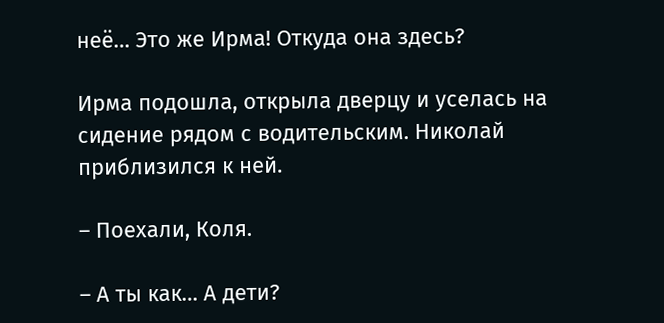неё… Это же Ирма! Откуда она здесь?

Ирма подошла, открыла дверцу и уселась на сидение рядом с водительским. Николай приблизился к ней.

– Поехали, Коля.

– А ты как… А дети?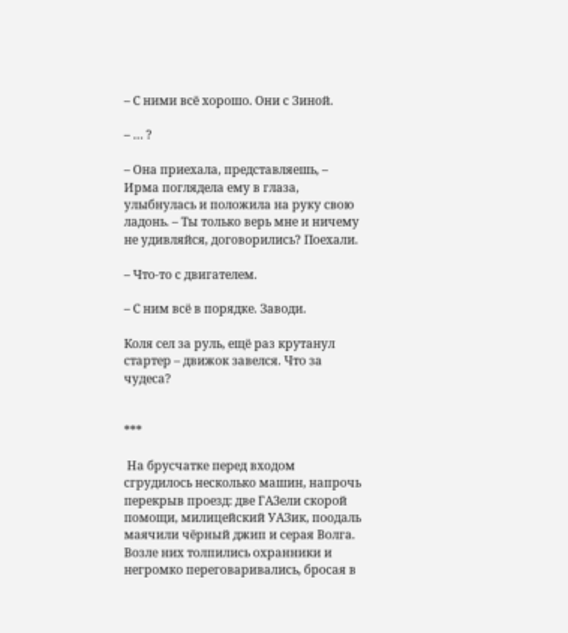– С ними всё хорошо. Они с Зиной.

– … ?

– Она приехала, представляешь, – Ирма поглядела ему в глаза, улыбнулась и положила на руку свою ладонь. – Ты только верь мне и ничему не удивляйся, договорились? Поехали.

– Что-то с двигателем.

– С ним всё в порядке. Заводи.

Коля сел за руль, ещё раз крутанул стартер – движок завелся. Что за чудеса?


***

 На брусчатке перед входом сгрудилось несколько машин, напрочь перекрыв проезд: две ГАЗели скорой помощи, милицейский УАЗик, поодаль маячили чёрный джип и серая Волга. Возле них толпились охранники и негромко переговаривались, бросая в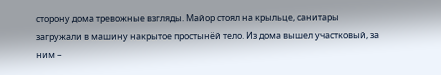сторону дома тревожные взгляды. Майор стоял на крыльце, санитары загружали в машину накрытое простынёй тело. Из дома вышел участковый, за ним –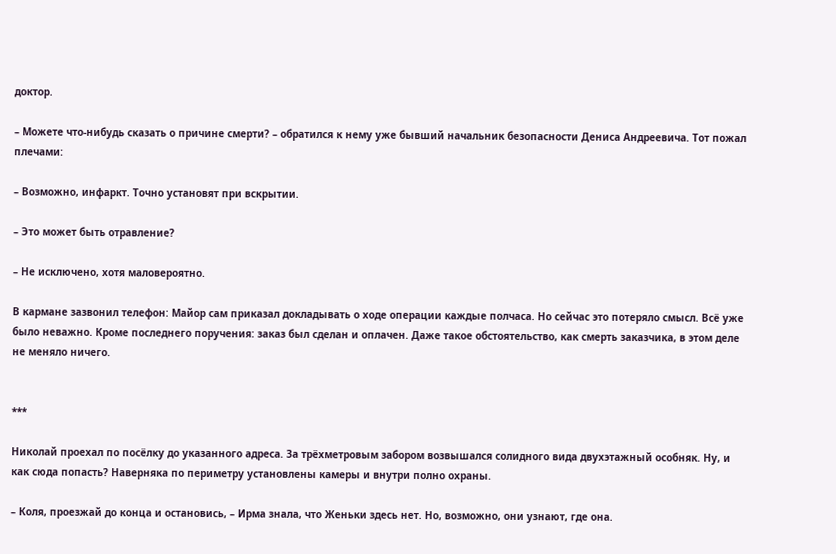доктор.

– Можете что-нибудь сказать о причине смерти? – обратился к нему уже бывший начальник безопасности Дениса Андреевича. Тот пожал плечами:

– Возможно, инфаркт. Точно установят при вскрытии.

– Это может быть отравление?

– Не исключено, хотя маловероятно.

В кармане зазвонил телефон: Майор сам приказал докладывать о ходе операции каждые полчаса. Но сейчас это потеряло смысл. Всё уже было неважно. Кроме последнего поручения: заказ был сделан и оплачен. Даже такое обстоятельство, как смерть заказчика, в этом деле не меняло ничего.


***

Николай проехал по посёлку до указанного адреса. За трёхметровым забором возвышался солидного вида двухэтажный особняк. Ну, и как сюда попасть? Наверняка по периметру установлены камеры и внутри полно охраны.

– Коля, проезжай до конца и остановись, – Ирма знала, что Женьки здесь нет. Но, возможно, они узнают, где она.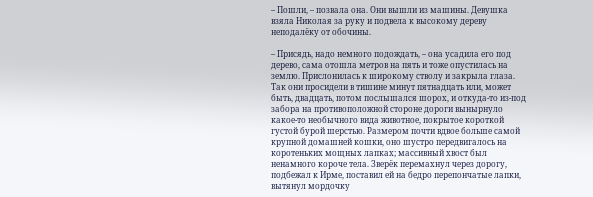– Пошли, – позвала она. Они вышли из машины. Девушка взяла Николая за руку и подвела к высокому дереву неподалёку от обочины.

– Присядь, надо немного подождать, – она усадила его под дерево, сама отошла метров на пять и тоже опустилась на землю. Прислонилась к широкому стволу и закрыла глаза. Так они просидели в тишине минут пятнадцать или, может быть, двадцать, потом послышался шорох, и откуда-то из-под забора на противоположной стороне дороги вынырнуло какое-то необычного вида животное, покрытое короткой густой бурой шерстью. Размером почти вдвое больше самой крупной домашней кошки, оно шустро передвигалось на коротеньких мощных лапках; массивный хвост был ненамного короче тела. Зверёк перемахнул через дорогу, подбежал к Ирме, поставил ей на бедро перепончатые лапки, вытянул мордочку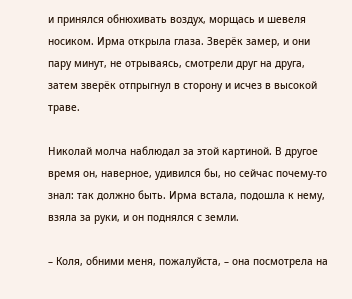и принялся обнюхивать воздух, морщась и шевеля носиком. Ирма открыла глаза. Зверёк замер, и они пару минут, не отрываясь, смотрели друг на друга, затем зверёк отпрыгнул в сторону и исчез в высокой траве.

Николай молча наблюдал за этой картиной. В другое время он, наверное, удивился бы, но сейчас почему-то знал: так должно быть. Ирма встала, подошла к нему, взяла за руки, и он поднялся с земли.

– Коля, обними меня, пожалуйста, – она посмотрела на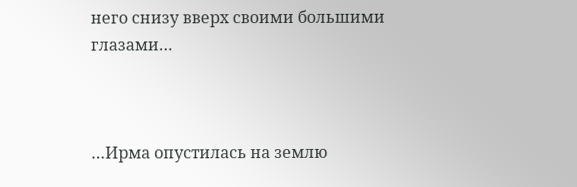него снизу вверх своими большими глазами…



…Ирма опустилась на землю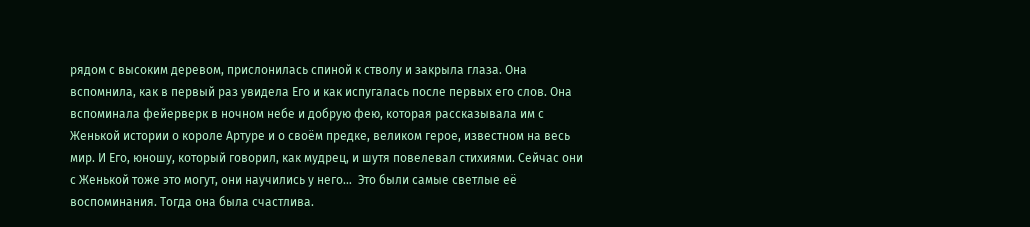рядом с высоким деревом, прислонилась спиной к стволу и закрыла глаза. Она вспомнила, как в первый раз увидела Его и как испугалась после первых его слов. Она вспоминала фейерверк в ночном небе и добрую фею, которая рассказывала им с Женькой истории о короле Артуре и о своём предке, великом герое, известном на весь мир. И Его, юношу, который говорил, как мудрец, и шутя повелевал стихиями. Сейчас они с Женькой тоже это могут, они научились у него…  Это были самые светлые её воспоминания. Тогда она была счастлива.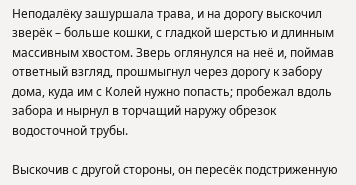Неподалёку зашуршала трава, и на дорогу выскочил зверёк – больше кошки, с гладкой шерстью и длинным массивным хвостом. Зверь оглянулся на неё и, поймав ответный взгляд, прошмыгнул через дорогу к забору дома, куда им с Колей нужно попасть; пробежал вдоль забора и нырнул в торчащий наружу обрезок водосточной трубы.

Выскочив с другой стороны, он пересёк подстриженную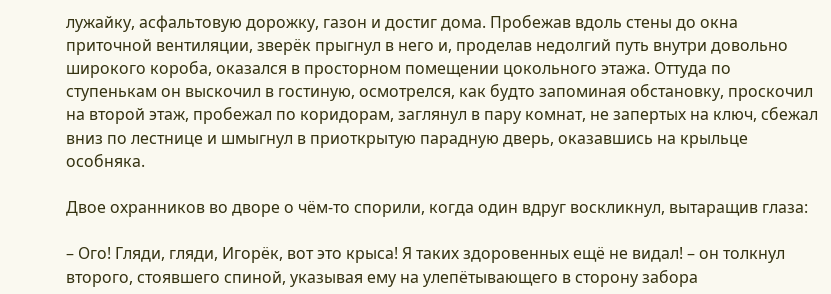лужайку, асфальтовую дорожку, газон и достиг дома. Пробежав вдоль стены до окна приточной вентиляции, зверёк прыгнул в него и, проделав недолгий путь внутри довольно широкого короба, оказался в просторном помещении цокольного этажа. Оттуда по ступенькам он выскочил в гостиную, осмотрелся, как будто запоминая обстановку, проскочил на второй этаж, пробежал по коридорам, заглянул в пару комнат, не запертых на ключ, сбежал вниз по лестнице и шмыгнул в приоткрытую парадную дверь, оказавшись на крыльце особняка.

Двое охранников во дворе о чём-то спорили, когда один вдруг воскликнул, вытаращив глаза:

– Ого! Гляди, гляди, Игорёк, вот это крыса! Я таких здоровенных ещё не видал! – он толкнул второго, стоявшего спиной, указывая ему на улепётывающего в сторону забора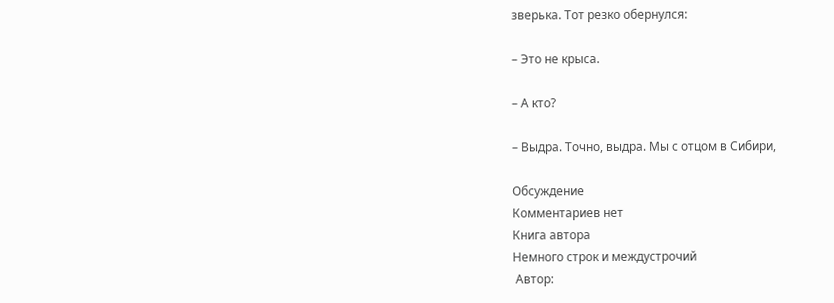зверька. Тот резко обернулся:

– Это не крыса.

– А кто?

– Выдра. Точно, выдра. Мы с отцом в Сибири,

Обсуждение
Комментариев нет
Книга автора
Немного строк и междустрочий
 Автор: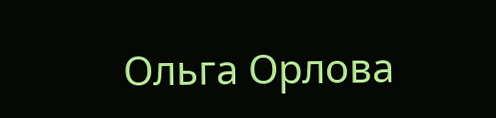Ольга Орлова